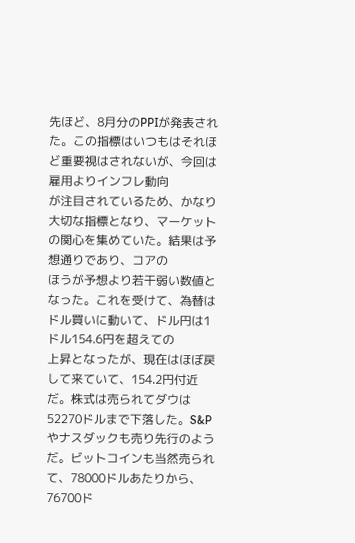先ほど、8月分のPPIが発表された。この指標はいつもはそれほど重要視はされないが、今回は雇用よりインフレ動向
が注目されているため、かなり大切な指標となり、マーケットの関心を集めていた。結果は予想通りであり、コアの
ほうが予想より若干弱い数値となった。これを受けて、為替はドル買いに動いて、ドル円は1ドル154.6円を超えての
上昇となったが、現在はほぼ戻して来ていて、154.2円付近だ。株式は売られてダウは52270ドルまで下落した。S&P
やナスダックも売り先行のようだ。ビットコインも当然売られて、78000ドルあたりから、76700ド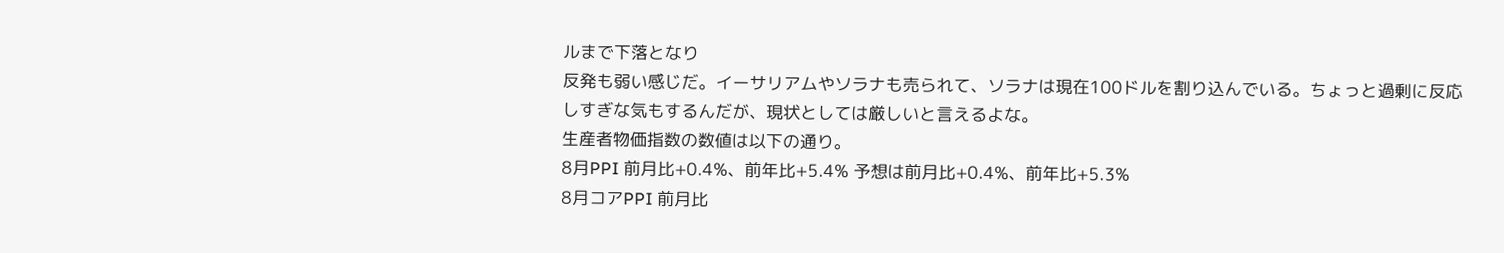ルまで下落となり
反発も弱い感じだ。イーサリアムやソラナも売られて、ソラナは現在100ドルを割り込んでいる。ちょっと過剰に反応
しすぎな気もするんだが、現状としては厳しいと言えるよな。
生産者物価指数の数値は以下の通り。
8月PPI 前月比+0.4%、前年比+5.4% 予想は前月比+0.4%、前年比+5.3%
8月コアPPI 前月比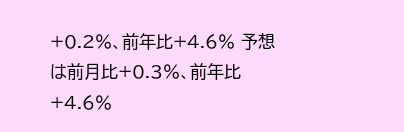+0.2%、前年比+4.6% 予想は前月比+0.3%、前年比+4.6%